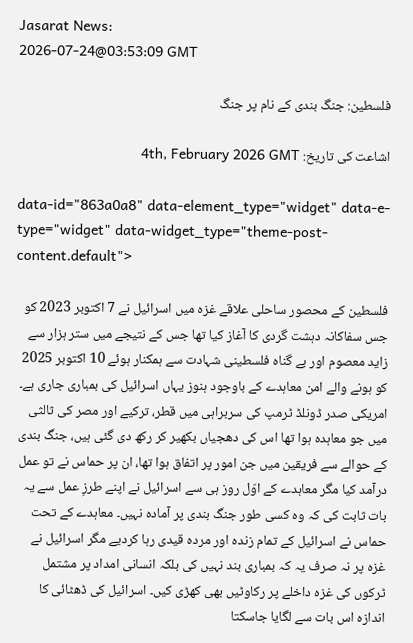Jasarat News:
2026-07-24@03:53:09 GMT

فلسطین: جنگ بندی کے نام پر جنگ

اشاعت کی تاریخ: 4th, February 2026 GMT

data-id="863a0a8" data-element_type="widget" data-e-type="widget" data-widget_type="theme-post-content.default">

فلسطین کے محصور ساحلی علاقے غزہ میں اسرائیل نے 7 اکتوبر 2023 کو جس سفاکانہ دہشت گردی کا آغاز کیا تھا جس کے نتیجے میں ستر ہزار سے زاید معصوم اور بے گناہ فلسطینی شہادت سے ہمکنار ہوئے 10 اکتوبر 2025 کو ہونے والے امن معاہدے کے باوجود ہنوز یہاں اسرائیل کی بمباری جاری ہے۔ امریکی صدر ڈونلڈ ٹرمپ کی سربراہی میں قطر، ترکیے اور مصر کی ثالثی میں جو معاہدہ ہوا تھا اس کی دھجیاں بکھیر کر رکھ دی گئی ہیں، جنگ بندی کے حوالے سے فریقین میں جن امور پر اتفاق ہوا تھا، ان پر حماس نے تو عمل درآمد کیا مگر معاہدے کے اوّل روز ہی سے اسرائیل نے اپنے طرزِ عمل سے یہ بات ثابت کی کہ وہ کسی طور جنگ بندی پر آمادہ نہیں۔ معاہدے کے تحت حماس نے اسرائیل کے تمام زندہ اور مردہ قیدی رہا کردیے مگر اسرائیل نے غزہ پر نہ صرف یہ کہ بمباری بند نہیں کی بلکہ انسانی امداد پر مشتمل ٹرکوں کی غزہ داخلے پر رکاوٹیں بھی کھڑی کیں۔ اسرائیل کی ڈھٹائی کا اندازہ اس بات سے لگایا جاسکتا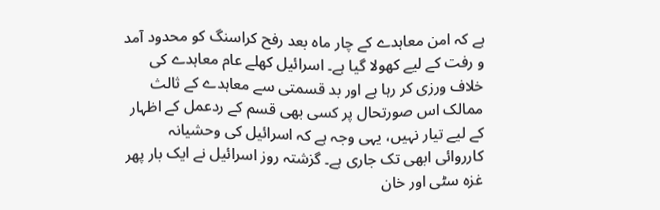ہے کہ امن معاہدے کے چار ماہ بعد رفح کراسنگ کو محدود آمد و رفت کے لیے کھولا گیا ہے۔ اسرائیل کھلے عام معاہدے کی خلاف ورزی کر رہا ہے اور بد قسمتی سے معاہدے کے ثالث ممالک اس صورتحال پر کسی بھی قسم کے ردعمل کے اظہار کے لیے تیار نہیں، یہی وجہ ہے کہ اسرائیل کی وحشیانہ کارروائی ابھی تک جاری ہے۔ گزشتہ روز اسرائیل نے ایک بار پھر غزہ سٹی اور خان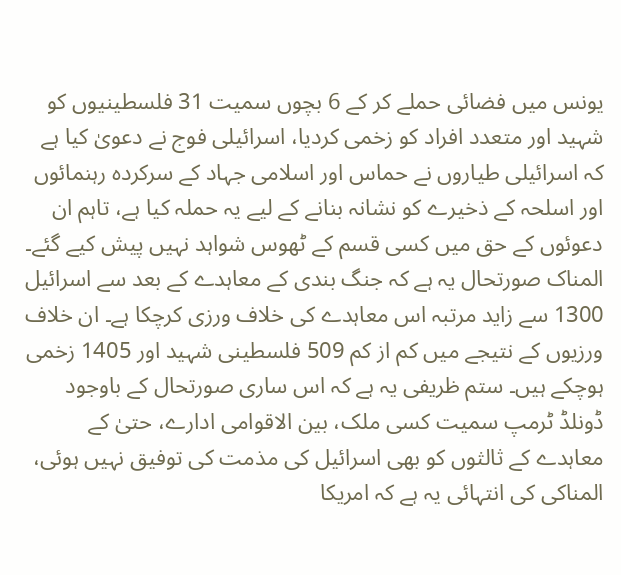یونس میں فضائی حملے کر کے 6 بچوں سمیت 31 فلسطینیوں کو شہید اور متعدد افراد کو زخمی کردیا، اسرائیلی فوج نے دعویٰ کیا ہے کہ اسرائیلی طیاروں نے حماس اور اسلامی جہاد کے سرکردہ رہنمائوں اور اسلحہ کے ذخیرے کو نشانہ بنانے کے لیے یہ حملہ کیا ہے، تاہم ان دعوئوں کے حق میں کسی قسم کے ٹھوس شواہد نہیں پیش کیے گئے۔ المناک صورتحال یہ ہے کہ جنگ بندی کے معاہدے کے بعد سے اسرائیل 1300 سے زاید مرتبہ اس معاہدے کی خلاف ورزی کرچکا ہے۔ ان خلاف ورزیوں کے نتیجے میں کم از کم 509 فلسطینی شہید اور 1405 زخمی ہوچکے ہیں۔ ستم ظریفی یہ ہے کہ اس ساری صورتحال کے باوجود ڈونلڈ ٹرمپ سمیت کسی ملک، بین الاقوامی ادارے، حتیٰ کے معاہدے کے ثالثوں کو بھی اسرائیل کی مذمت کی توفیق نہیں ہوئی، المناکی کی انتہائی یہ ہے کہ امریکا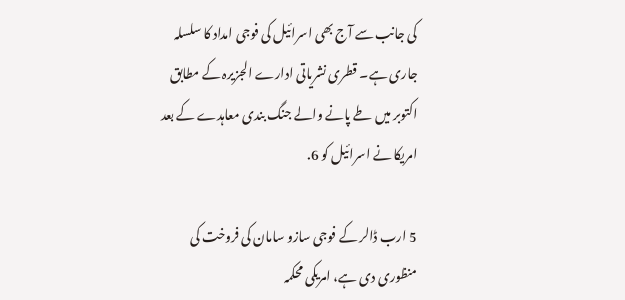کی جانب سے آج بھی اسرائیل کی فوجی امداد کا سلسلہ جاری ہے۔ قطری نشریاتی ادارے الجزیرہ کے مطابق اکتوبر میں طے پانے والے جنگ بندی معاہدے کے بعد امریکا نے اسرائیل کو 6.

5 ارب ڈالر کے فوجی سازو سامان کی فروخت کی منظوری دی ہے، امریکی محکمہ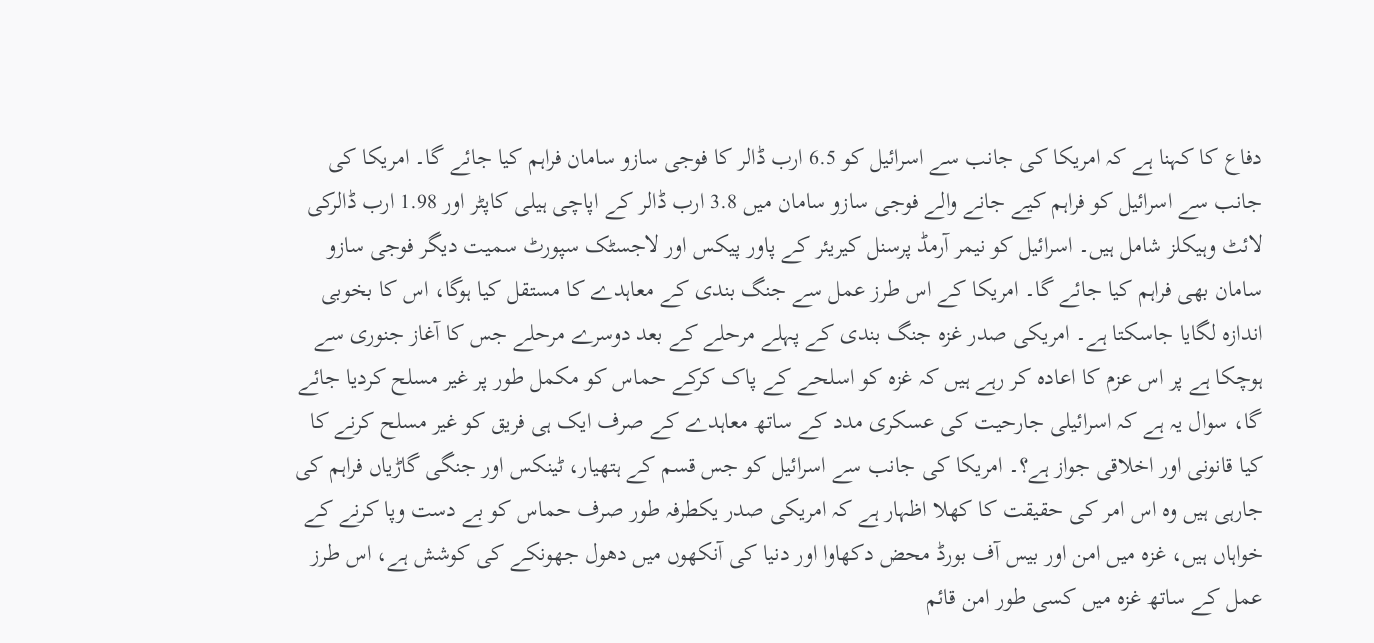دفاع کا کہنا ہے کہ امریکا کی جانب سے اسرائیل کو 6.5 ارب ڈالر کا فوجی سازو سامان فراہم کیا جائے گا۔ امریکا کی جانب سے اسرائیل کو فراہم کیے جانے والے فوجی سازو سامان میں 3.8 ارب ڈالر کے اپاچی ہیلی کاپٹر اور 1.98 ارب ڈالرکی لائٹ وہیکلز شامل ہیں۔ اسرائیل کو نیمر آرمڈ پرسنل کیریئر کے پاور پیکس اور لاجسٹک سپورٹ سمیت دیگر فوجی سازو سامان بھی فراہم کیا جائے گا۔ امریکا کے اس طرز عمل سے جنگ بندی کے معاہدے کا مستقل کیا ہوگا، اس کا بخوبی اندازہ لگایا جاسکتا ہے۔ امریکی صدر غزہ جنگ بندی کے پہلے مرحلے کے بعد دوسرے مرحلے جس کا آغاز جنوری سے ہوچکا ہے پر اس عزم کا اعادہ کر رہے ہیں کہ غزہ کو اسلحے کے پاک کرکے حماس کو مکمل طور پر غیر مسلح کردیا جائے گا، سوال یہ ہے کہ اسرائیلی جارحیت کی عسکری مدد کے ساتھ معاہدے کے صرف ایک ہی فریق کو غیر مسلح کرنے کا کیا قانونی اور اخلاقی جواز ہے؟۔ امریکا کی جانب سے اسرائیل کو جس قسم کے ہتھیار، ٹینکس اور جنگی گاڑیاں فراہم کی جارہی ہیں وہ اس امر کی حقیقت کا کھلا اظہار ہے کہ امریکی صدر یکطرفہ طور صرف حماس کو بے دست وپا کرنے کے خواہاں ہیں، غزہ میں امن اور بیس آف بورڈ محض دکھاوا اور دنیا کی آنکھوں میں دھول جھونکے کی کوشش ہے، اس طرز عمل کے ساتھ غزہ میں کسی طور امن قائم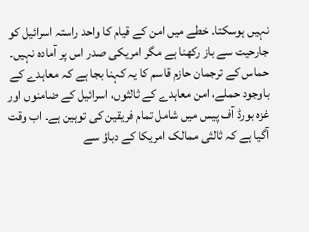نہیں ہوسکتا۔ خطے میں امن کے قیام کا واحد راستہ اسرائیل کو جارحیت سے باز رکھنا ہے مگر امریکی صدر اس پر آمادہ نہیں۔ حماس کے ترجمان حازم قاسم کا یہ کہنا بجا ہے کہ معاہدے کے باوجود حملے، امن معاہدے کے ثالثوں، اسرائیل کے ضامنوں اور غزہ بورڈ آف پیس میں شامل تمام فریقین کی توہین ہے۔ اب وقت آگیا ہے کہ ثالثی ممالک امریکا کے دباؤ سے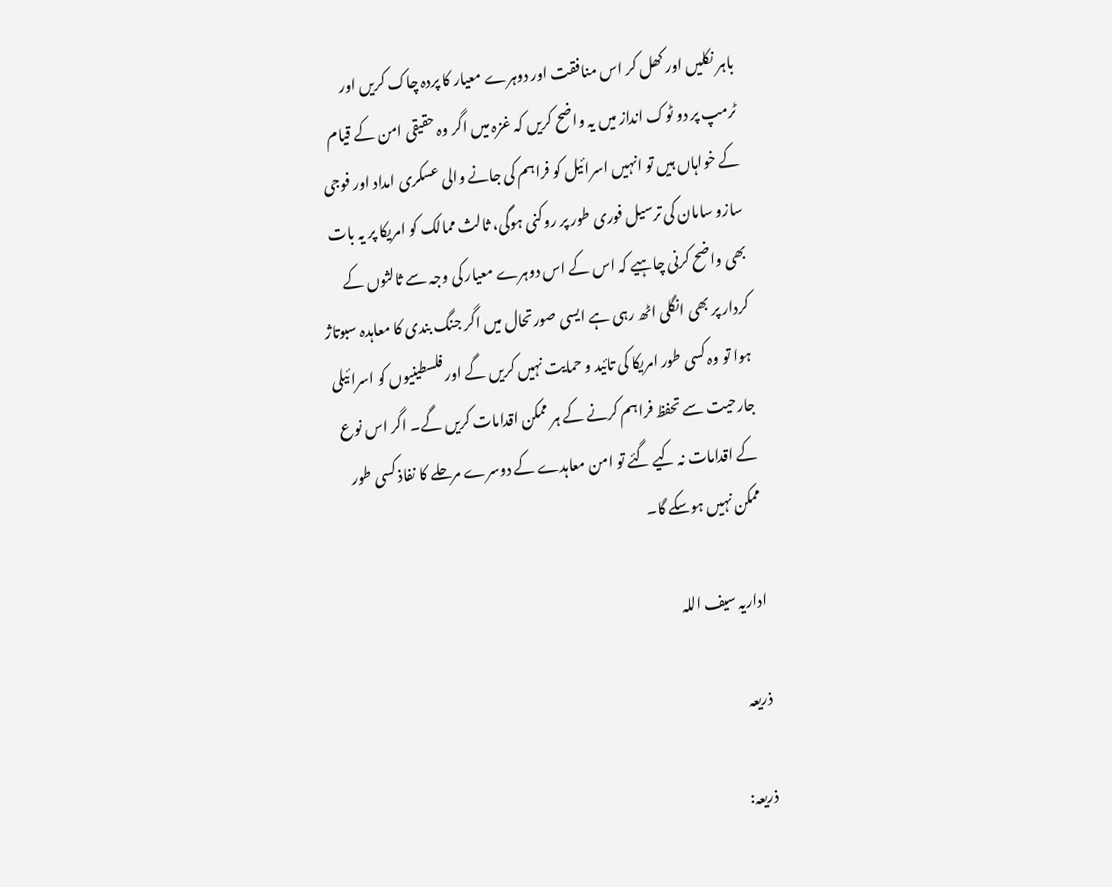باہر نکلیں اور کھل کر اس منافقت اور دوہرے معیار کا پردہ چاک کریں اور ٹرمپ پر دو ٹوک انداز میں یہ واضح کریں کہ غزہ میں اگر وہ حقیقی امن کے قیام کے خواہاں ہیں تو انہیں اسرائیل کو فراہم کی جانے والی عسکری امداد اور فوجی سازو سامان کی ترسیل فوری طور پر روکنی ہوگی، ثالث ممالک کو امریکا پر یہ بات بھی واضح کرنی چاہیے کہ اس کے اس دوہرے معیار کی وجہ سے ثالثوں کے کردار پر بھی انگلی اٹھ رہی ہے ایسی صورتحال میں اگر جنگ بندی کا معاہدہ سبوتاژ ہوا تو وہ کسی طور امریکا کی تائید و حمایت نہیں کریں گے اور فلسطینیوں کو اسرائیلی جارحیت سے تحفظ فراہم کرنے کے ہر ممکن اقدامات کریں گے۔ اگر اس نوع کے اقدامات نہ کیے گئے تو امن معاہدے کے دوسرے مرحلے کا نفاذ کسی طور ممکن نہیں ہوسکے گا۔

اداریہ سیف اللہ

ذریعہ

ذریعہ: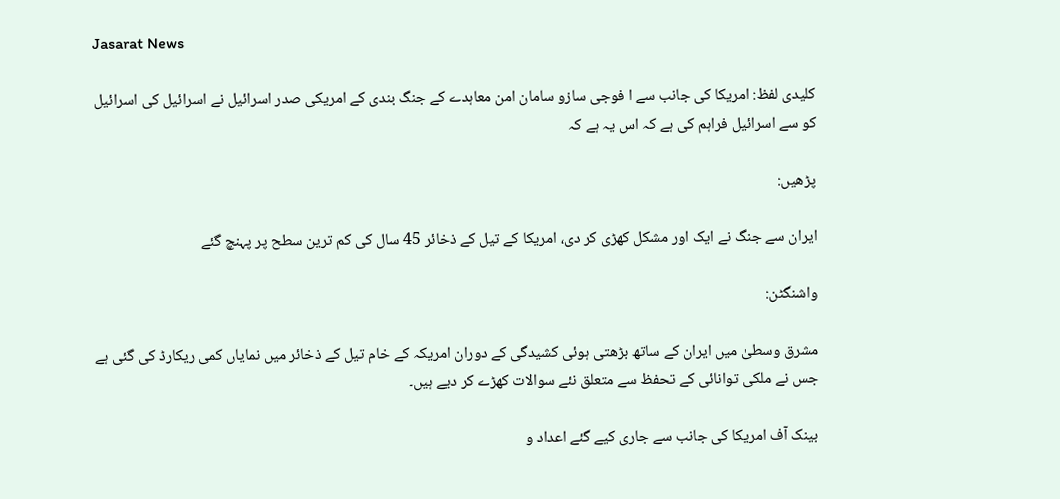Jasarat News

کلیدی لفظ: امریکا کی جانب سے ا فوجی سازو سامان امن معاہدے کے جنگ بندی کے امریکی صدر اسرائیل نے اسرائیل کی اسرائیل کو سے اسرائیل فراہم کی ہے کہ اس یہ ہے کہ

پڑھیں:

ایران سے جنگ نے ایک اور مشکل کھڑی کر دی، امریکا کے تیل کے ذخائر 45 سال کی کم ترین سطح پر پہنچ گئے

واشنگٹن:

مشرق وسطیٰ میں ایران کے ساتھ بڑھتی ہوئی کشیدگی کے دوران امریکہ کے خام تیل کے ذخائر میں نمایاں کمی ریکارڈ کی گئی ہے جس نے ملکی توانائی کے تحفظ سے متعلق نئے سوالات کھڑے کر دیے ہیں۔

بینک آف امریکا کی جانب سے جاری کیے گئے اعداد و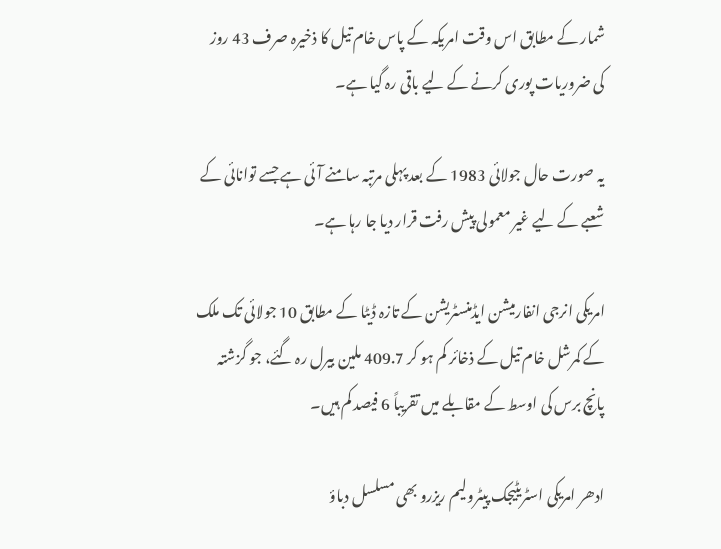شمار کے مطابق اس وقت امریکہ کے پاس خام تیل کا ذخیرہ صرف 43 روز کی ضروریات پوری کرنے کے لیے باقی رہ گیا ہے۔

یہ صورت حال جولائی 1983 کے بعد پہلی مرتبہ سامنے آئی ہے جسے توانائی کے شعبے کے لیے غیر معمولی پیش رفت قرار دیا جا رہا ہے۔

امریکی انرجی انفارمیشن ایڈمنسٹریشن کے تازہ ڈیٹا کے مطابق 10 جولائی تک ملک کے کمرشل خام تیل کے ذخائر کم ہو کر 409.7 ملین بیرل رہ گئے، جو گزشتہ پانچ برس کی اوسط کے مقابلے میں تقریباً 6 فیصد کم ہیں۔

ادھر امریکی اسٹریٹیجک پیٹرولیم ریزرو بھی مسلسل دباؤ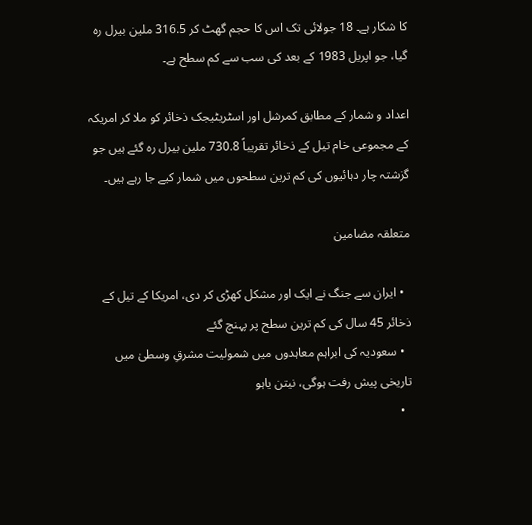کا شکار ہے۔ 18 جولائی تک اس کا حجم گھٹ کر 316.5 ملین بیرل رہ گیا، جو اپریل 1983 کے بعد کی سب سے کم سطح ہے۔

اعداد و شمار کے مطابق کمرشل اور اسٹریٹیجک ذخائر کو ملا کر امریکہ کے مجموعی خام تیل کے ذخائر تقریباً 730.8 ملین بیرل رہ گئے ہیں جو گزشتہ چار دہائیوں کی کم ترین سطحوں میں شمار کیے جا رہے ہیں۔

متعلقہ مضامین

  • ایران سے جنگ نے ایک اور مشکل کھڑی کر دی، امریکا کے تیل کے ذخائر 45 سال کی کم ترین سطح پر پہنچ گئے
  • سعودیہ کی ابراہم معاہدوں میں شمولیت مشرقِ وسطیٰ میں تاریخی پیش رفت ہوگی، نیتن یاہو
  •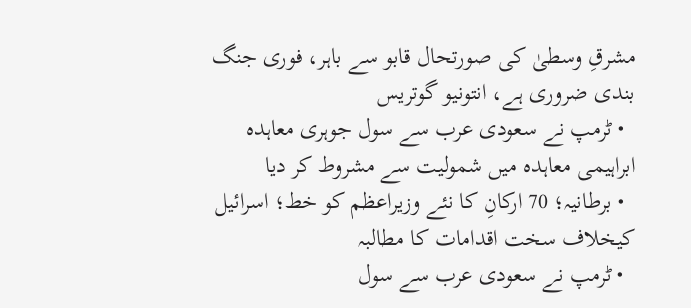مشرقِ وسطیٰ کی صورتحال قابو سے باہر، فوری جنگ بندی ضروری ہے، انتونیو گوتریس
  • ٹرمپ نے سعودی عرب سے سول جوہری معاہدہ ابراہیمی معاہدہ میں شمولیت سے مشروط کر دیا
  • برطانیہ؛ 70 ارکانِ کا نئے وزیراعظم کو خط؛ اسرائیل کیخلاف سخت اقدامات کا مطالبہ
  • ٹرمپ نے سعودی عرب سے سول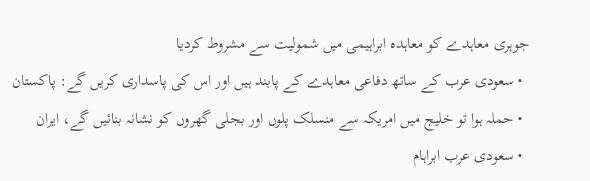جوہری معاہدے کو معاہدہ ابراہیمی میں شمولیت سے مشروط کردیا
  • سعودی عرب کے ساتھ دفاعی معاہدے کے پابند ہیں اور اس کی پاسداری کریں گے: پاکستان
  • حملہ ہوا تو خلیج میں امریکہ سے منسلک پلوں اور بجلی گھروں کو نشانہ بنائیں گے، ایران
  • سعودی عرب ابراہام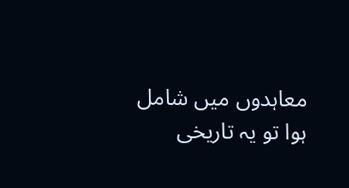معاہدوں میں شامل ہوا تو یہ تاریخی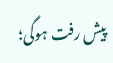پیش رفت ہوگی؛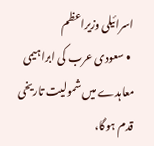اسرائیلی وزیراعظم
  • سعودی عرب کی ابراہیمی معاہدے میں شمولیت تاریخی قدم ہوگا،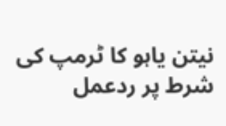نیتن یاہو کا ٹرمپ کی شرط پر ردعمل